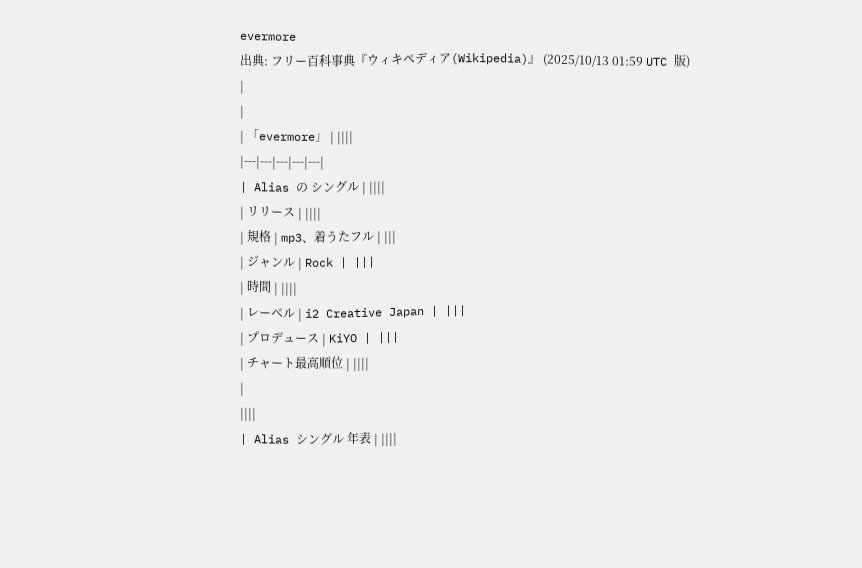evermore
出典: フリー百科事典『ウィキペディア(Wikipedia)』 (2025/10/13 01:59 UTC 版)
|
|
| 「evermore」 | ||||
|---|---|---|---|---|
| Alias の シングル | ||||
| リリース | ||||
| 規格 | mp3、着うたフル | |||
| ジャンル | Rock | |||
| 時間 | ||||
| レーベル | i2 Creative Japan | |||
| プロデュース | KiYO | |||
| チャート最高順位 | ||||
|
||||
| Alias シングル 年表 | ||||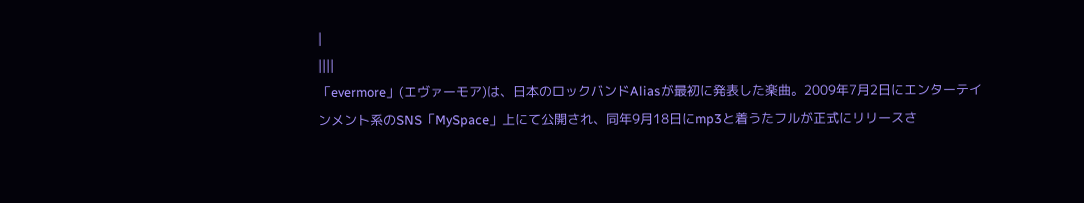|
||||
「evermore」(エヴァーモア)は、日本のロックバンドAliasが最初に発表した楽曲。2009年7月2日にエンターテインメント系のSNS「MySpace」上にて公開され、同年9月18日にmp3と着うたフルが正式にリリースさ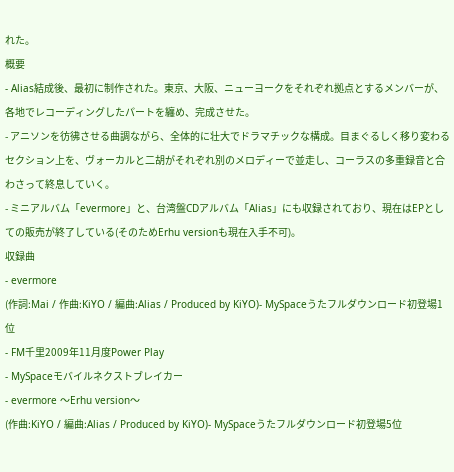れた。
概要
- Alias結成後、最初に制作された。東京、大阪、ニューヨークをそれぞれ拠点とするメンバーが、各地でレコーディングしたパートを纏め、完成させた。
- アニソンを彷彿させる曲調ながら、全体的に壮大でドラマチックな構成。目まぐるしく移り変わるセクション上を、ヴォーカルと二胡がそれぞれ別のメロディーで並走し、コーラスの多重録音と合わさって終息していく。
- ミニアルバム「evermore」と、台湾盤CDアルバム「Alias」にも収録されており、現在はEPとしての販売が終了している(そのためErhu versionも現在入手不可)。
収録曲
- evermore
(作詞:Mai / 作曲:KiYO / 編曲:Alias / Produced by KiYO)- MySpaceうたフルダウンロード初登場1位
- FM千里2009年11月度Power Play
- MySpaceモバイルネクストブレイカー
- evermore 〜Erhu version〜
(作曲:KiYO / 編曲:Alias / Produced by KiYO)- MySpaceうたフルダウンロード初登場5位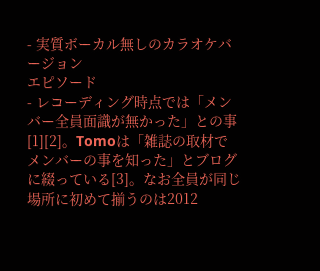- 実質ボーカル無しのカラオケバージョン
エピソード
- レコーディング時点では「メンバー全員面識が無かった」との事[1][2]。Tomoは「雑誌の取材でメンバーの事を知った」とブログに綴っている[3]。なお全員が同じ場所に初めて揃うのは2012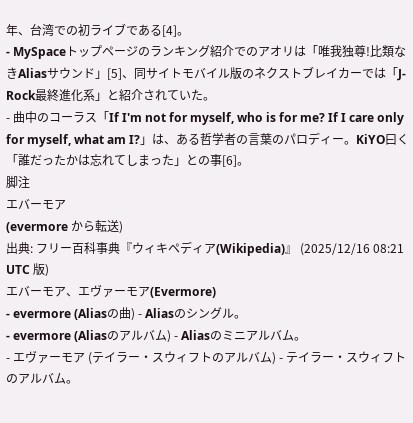年、台湾での初ライブである[4]。
- MySpaceトップページのランキング紹介でのアオリは「唯我独尊!比類なきAliasサウンド」[5]、同サイトモバイル版のネクストブレイカーでは「J-Rock最終進化系」と紹介されていた。
- 曲中のコーラス「If I'm not for myself, who is for me? If I care only for myself, what am I?」は、ある哲学者の言葉のパロディー。KiYO曰く「誰だったかは忘れてしまった」との事[6]。
脚注
エバーモア
(evermore から転送)
出典: フリー百科事典『ウィキペディア(Wikipedia)』 (2025/12/16 08:21 UTC 版)
エバーモア、エヴァーモア(Evermore)
- evermore (Aliasの曲) - Aliasのシングル。
- evermore (Aliasのアルバム) - Aliasのミニアルバム。
- エヴァーモア (テイラー・スウィフトのアルバム) - テイラー・スウィフトのアルバム。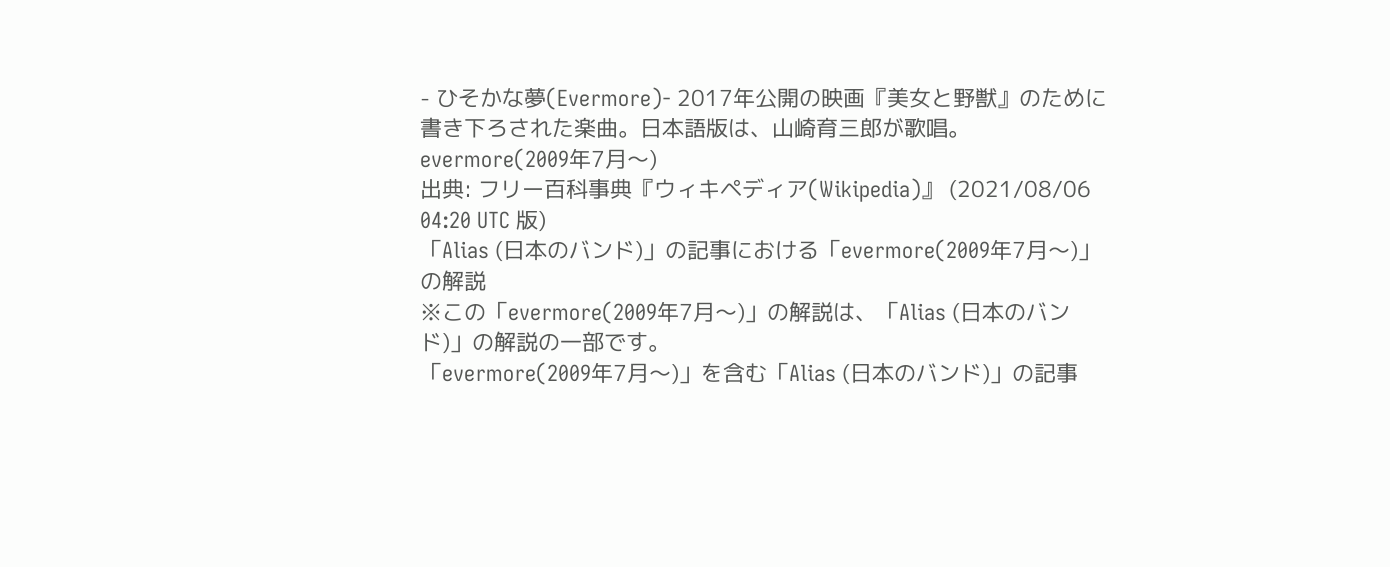- ひそかな夢(Evermore)- 2017年公開の映画『美女と野獣』のために書き下ろされた楽曲。日本語版は、山崎育三郎が歌唱。
evermore(2009年7月〜)
出典: フリー百科事典『ウィキペディア(Wikipedia)』 (2021/08/06 04:20 UTC 版)
「Alias (日本のバンド)」の記事における「evermore(2009年7月〜)」の解説
※この「evermore(2009年7月〜)」の解説は、「Alias (日本のバンド)」の解説の一部です。
「evermore(2009年7月〜)」を含む「Alias (日本のバンド)」の記事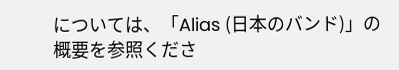については、「Alias (日本のバンド)」の概要を参照くださ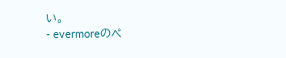い。
- evermoreのペ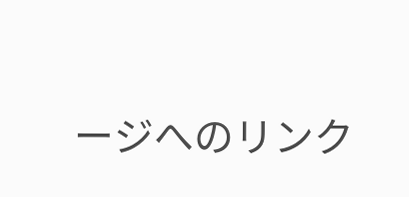ージへのリンク